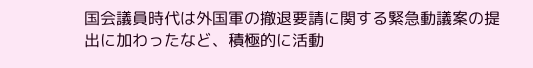国会議員時代は外国軍の撤退要請に関する緊急動議案の提出に加わったなど、積極的に活動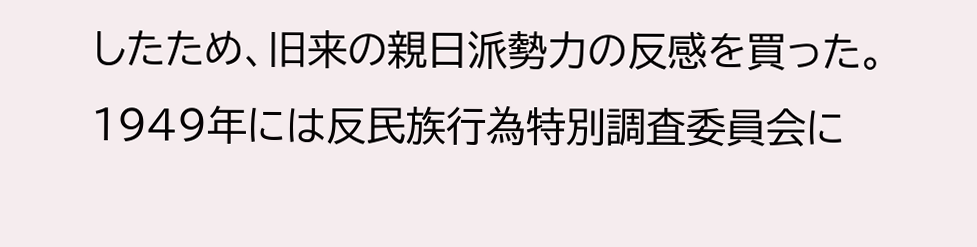したため、旧来の親日派勢力の反感を買った。1949年には反民族行為特別調査委員会に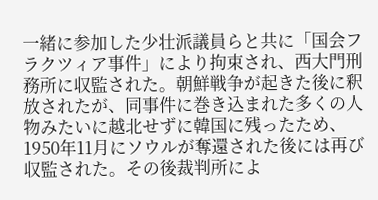一緒に参加した少壮派議員らと共に「国会フラクツィア事件」により拘束され、西大門刑務所に収監された。朝鮮戦争が起きた後に釈放されたが、同事件に巻き込まれた多くの人物みたいに越北せずに韓国に残ったため、1950年11月にソウルが奪還された後には再び収監された。その後裁判所によ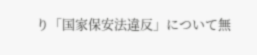り「国家保安法違反」について無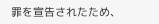罪を宣告されたため、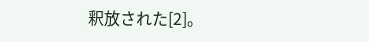釈放された[2]。